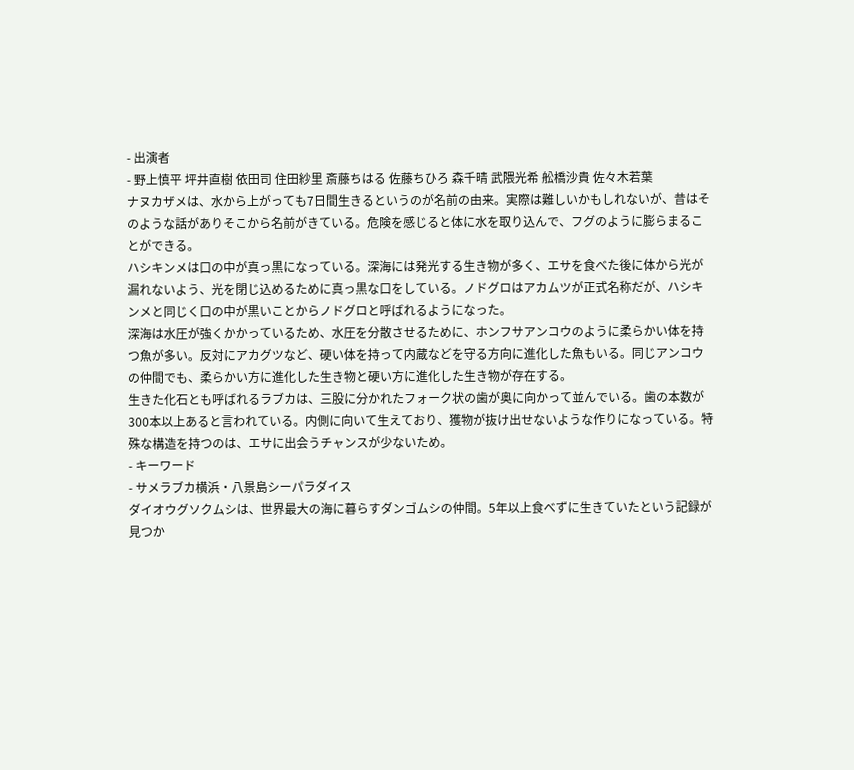- 出演者
- 野上慎平 坪井直樹 依田司 住田紗里 斎藤ちはる 佐藤ちひろ 森千晴 武隈光希 舩橋沙貴 佐々木若葉
ナヌカザメは、水から上がっても7日間生きるというのが名前の由来。実際は難しいかもしれないが、昔はそのような話がありそこから名前がきている。危険を感じると体に水を取り込んで、フグのように膨らまることができる。
ハシキンメは口の中が真っ黒になっている。深海には発光する生き物が多く、エサを食べた後に体から光が漏れないよう、光を閉じ込めるために真っ黒な口をしている。ノドグロはアカムツが正式名称だが、ハシキンメと同じく口の中が黒いことからノドグロと呼ばれるようになった。
深海は水圧が強くかかっているため、水圧を分散させるために、ホンフサアンコウのように柔らかい体を持つ魚が多い。反対にアカグツなど、硬い体を持って内蔵などを守る方向に進化した魚もいる。同じアンコウの仲間でも、柔らかい方に進化した生き物と硬い方に進化した生き物が存在する。
生きた化石とも呼ばれるラブカは、三股に分かれたフォーク状の歯が奥に向かって並んでいる。歯の本数が300本以上あると言われている。内側に向いて生えており、獲物が抜け出せないような作りになっている。特殊な構造を持つのは、エサに出会うチャンスが少ないため。
- キーワード
- サメラブカ横浜・八景島シーパラダイス
ダイオウグソクムシは、世界最大の海に暮らすダンゴムシの仲間。5年以上食べずに生きていたという記録が見つか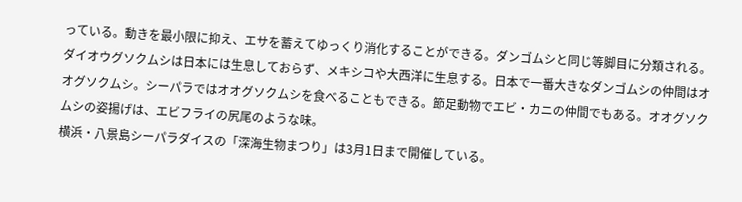っている。動きを最小限に抑え、エサを蓄えてゆっくり消化することができる。ダンゴムシと同じ等脚目に分類される。ダイオウグソクムシは日本には生息しておらず、メキシコや大西洋に生息する。日本で一番大きなダンゴムシの仲間はオオグソクムシ。シーパラではオオグソクムシを食べることもできる。節足動物でエビ・カニの仲間でもある。オオグソクムシの姿揚げは、エビフライの尻尾のような味。
横浜・八景島シーパラダイスの「深海生物まつり」は3月1日まで開催している。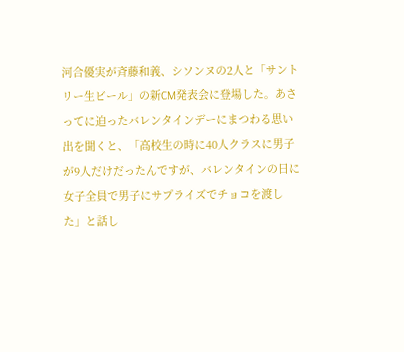河合優実が斉藤和義、シソンヌの2人と「サントリー生ビール」の新CM発表会に登場した。あさってに迫ったバレンタインデーにまつわる思い出を聞くと、「高校生の時に40人クラスに男子が9人だけだったんですが、バレンタインの日に女子全員で男子にサプライズでチョコを渡した」と話し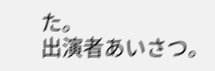た。
出演者あいさつ。